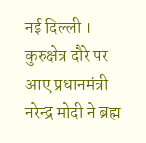नई दिल्ली । कुरुक्षेत्र दौरे पर आए प्रधानमंत्री नरेन्द्र मोदी ने ब्रह्म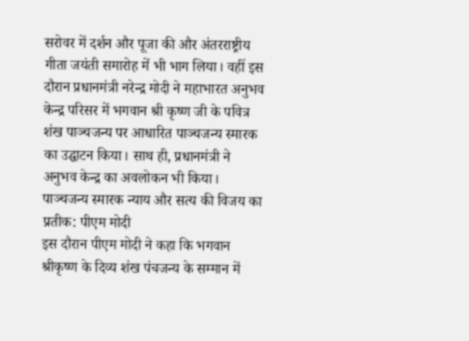सरोवर में दर्शन और पूजा की और अंतरराष्ट्रीय गीता जयंती समारोह में भी भाग लिया। वहीं इस दौरान प्रधानमंत्री नरेन्द्र मोदी ने महाभारत अनुभव केन्द्र परिसर में भगवान श्री कृष्ण जी के पवित्र शंख पाञ्चजन्य पर आधारित पाञ्चजन्य स्मारक का उद्घाटन किया। साथ ही, प्रधानमंत्री ने अनुभव केन्द्र का अवलोकन भी किया।
पाञ्चजन्य स्मारक न्याय और सत्य की विजय का प्रतीक: पीएम मोदी
इस दौरान पीएम मोदी ने कहा कि भगवान श्रीकृष्ण के दिव्य शंख पंचजन्य के सम्मान में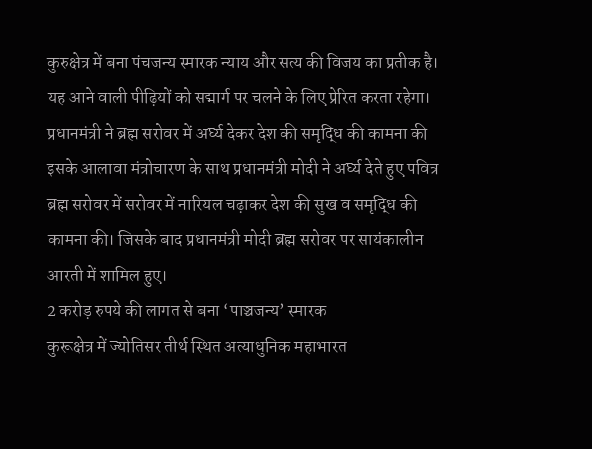कुरुक्षेत्र में बना पंचजन्य स्मारक न्याय और सत्य की विजय का प्रतीक है। यह आने वाली पीढ़ियों को सद्मार्ग पर चलने के लिए प्रेरित करता रहेगा।
प्रधानमंत्री ने ब्रह्म सरोवर में अर्घ्य देकर देश की समृद्धि की कामना की
इसके आलावा मंत्रोचारण के साथ प्रधानमंत्री मोदी ने अर्घ्य देते हुए पवित्र ब्रह्म सरोवर में सरोवर में नारियल चढ़ाकर देश की सुख व समृद्धि की कामना की। जिसके बाद प्रधानमंत्री मोदी ब्रह्म सरोवर पर सायंकालीन आरती में शामिल हुए।
2 करोड़ रुपये की लागत से बना ‘पाञ्चजन्य’ स्मारक
कुरूक्षेत्र में ज्योतिसर तीर्थ स्थित अत्याधुनिक महाभारत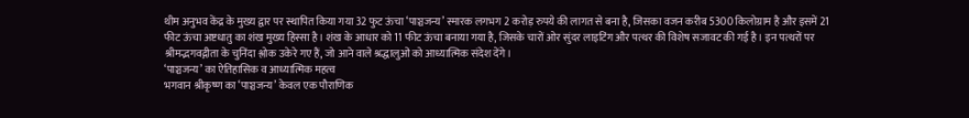थीम अनुभव केंद्र के मुख्य द्वार पर स्थापित किया गया 32 फुट ऊंचा ‘पाञ्चजन्य’ स्मारक लगभग 2 करोड़ रुपये की लागत से बना है, जिसका वजन करीब 5300 किलोग्राम है और इसमें 21 फीट ऊंचा अष्टधातु का शंख मुख्य हिस्सा है। शंख के आधार को 11 फीट ऊंचा बनाया गया है, जिसके चारों ओर सुंदर लाइटिंग और पत्थर की विशेष सजावट की गई है। इन पत्थरों पर श्रीमद्भगवद्गीता के चुनिंदा श्लोक उकेरे गए हैं, जो आने वाले श्रद्धालुओं को आध्यात्मिक संदेश देंगे।
‘पाञ्चजन्य’ का ऐतिहासिक व आध्यात्मिक महत्व
भगवान श्रीकृष्ण का ‘पाञ्चजन्य’ केवल एक पौराणिक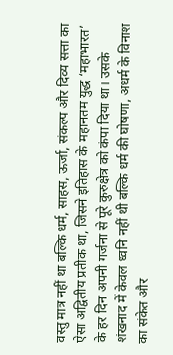वस्तु मात्र नहीं था बल्कि धर्म, साहस, ऊर्जा, संकल्प और दिव्य सत्ता का ऐसा अद्वितीय प्रतीक था, जिसने इतिहास के महानतम युद्ध ‘महाभारत’ के हर दिन अपनी गर्जना से पूरे कुरुक्षेत्र को कंपा दिया था। उसके शंखनाद में केवल ध्वनि नहीं थी बल्कि धर्म की घोषणा, अधर्म के विनाश का संकेत और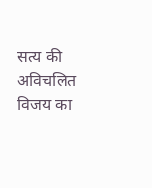सत्य की अविचलित विजय का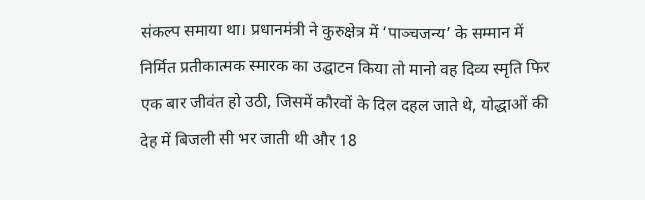संकल्प समाया था। प्रधानमंत्री ने कुरुक्षेत्र में ‘पाञ्चजन्य’ के सम्मान में निर्मित प्रतीकात्मक स्मारक का उद्घाटन किया तो मानो वह दिव्य स्मृति फिर एक बार जीवंत हो उठी, जिसमें कौरवों के दिल दहल जाते थे, योद्धाओं की देह में बिजली सी भर जाती थी और 18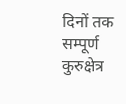दिनों तक सम्पूर्ण कुरुक्षेत्र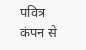पवित्र कंपन से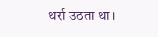थर्रा उठता था।